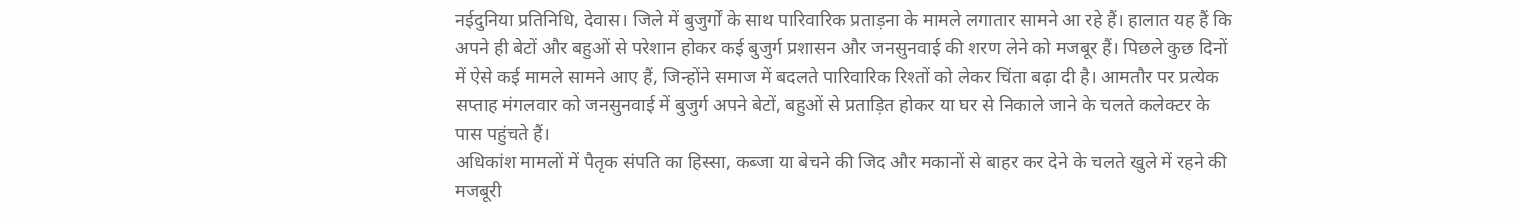नईदुनिया प्रतिनिधि, देवास। जिले में बुजुर्गों के साथ पारिवारिक प्रताड़ना के मामले लगातार सामने आ रहे हैं। हालात यह हैं कि अपने ही बेटों और बहुओं से परेशान होकर कई बुजुर्ग प्रशासन और जनसुनवाई की शरण लेने को मजबूर हैं। पिछले कुछ दिनों में ऐसे कई मामले सामने आए हैं, जिन्होंने समाज में बदलते पारिवारिक रिश्तों को लेकर चिंता बढ़ा दी है। आमतौर पर प्रत्येक सप्ताह मंगलवार को जनसुनवाई में बुजुर्ग अपने बेटों, बहुओं से प्रताड़ित होकर या घर से निकाले जाने के चलते कलेक्टर के पास पहुंचते हैं।
अधिकांश मामलों में पैतृक संपति का हिस्सा, कब्जा या बेचने की जिद और मकानों से बाहर कर देने के चलते खुले में रहने की मजबूरी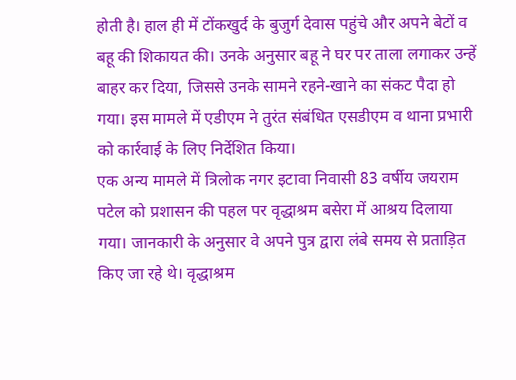होती है। हाल ही में टोंकखुर्द के बुजुर्ग देवास पहुंचे और अपने बेटों व बहू की शिकायत की। उनके अनुसार बहू ने घर पर ताला लगाकर उन्हें बाहर कर दिया, जिससे उनके सामने रहने-खाने का संकट पैदा हो गया। इस मामले में एडीएम ने तुरंत संबंधित एसडीएम व थाना प्रभारी को कार्रवाई के लिए निर्देशित किया।
एक अन्य मामले में त्रिलोक नगर इटावा निवासी 83 वर्षीय जयराम पटेल को प्रशासन की पहल पर वृद्धाश्रम बसेरा में आश्रय दिलाया गया। जानकारी के अनुसार वे अपने पुत्र द्वारा लंबे समय से प्रताड़ित किए जा रहे थे। वृद्धाश्रम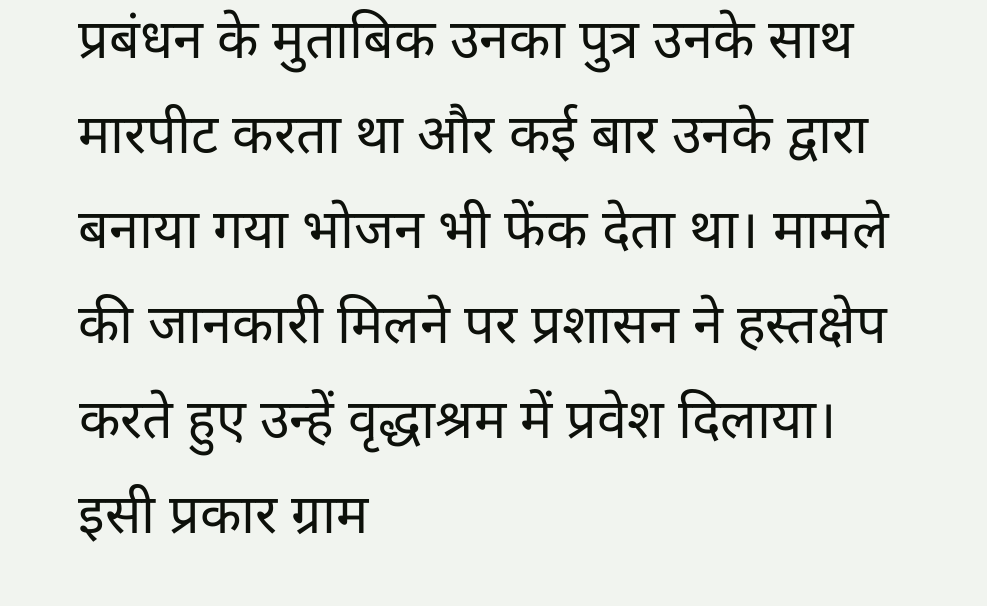प्रबंधन के मुताबिक उनका पुत्र उनके साथ मारपीट करता था और कई बार उनके द्वारा बनाया गया भोजन भी फेंक देता था। मामले की जानकारी मिलने पर प्रशासन ने हस्तक्षेप करते हुए उन्हें वृद्धाश्रम में प्रवेश दिलाया।
इसी प्रकार ग्राम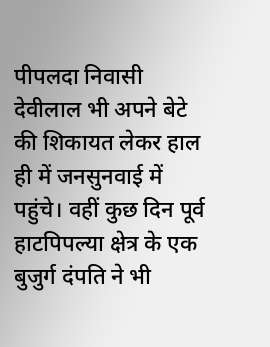पीपलदा निवासी देवीलाल भी अपने बेटे की शिकायत लेकर हाल ही में जनसुनवाई में पहुंचे। वहीं कुछ दिन पूर्व हाटपिपल्या क्षेत्र के एक बुजुर्ग दंपति ने भी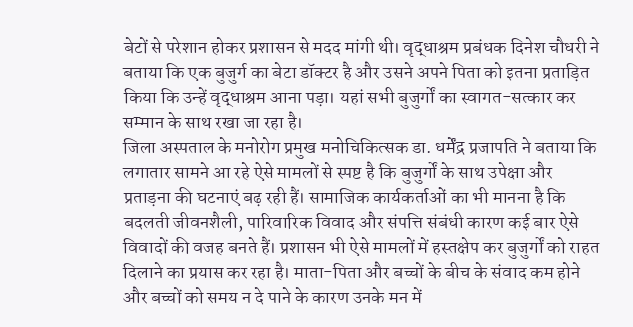बेटों से परेशान होकर प्रशासन से मदद मांगी थी। वृद्धाश्रम प्रबंधक दिनेश चौधरी ने बताया कि एक बुजुर्ग का बेटा डॉक्टर है और उसने अपने पिता को इतना प्रताड़ित किया कि उन्हें वृद्धाश्रम आना पड़ा। यहां सभी बुजुर्गों का स्वागत-सत्कार कर सम्मान के साथ रखा जा रहा है।
जिला अस्पताल के मनोरोग प्रमुख मनोचिकित्सक डा. धर्मेंद्र प्रजापति ने बताया कि लगातार सामने आ रहे ऐसे मामलों से स्पष्ट है कि बुजुर्गों के साथ उपेक्षा और प्रताड़ना की घटनाएं बढ़ रही हैं। सामाजिक कार्यकर्ताओं का भी मानना है कि बदलती जीवनशैली, पारिवारिक विवाद और संपत्ति संबंधी कारण कई बार ऐसे विवादों की वजह बनते हैं। प्रशासन भी ऐसे मामलों में हस्तक्षेप कर बुजुर्गों को राहत दिलाने का प्रयास कर रहा है। माता-पिता और बच्चों के बीच के संवाद कम होने और बच्चों को समय न दे पाने के कारण उनके मन में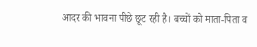आदर की भावना पीछे छूट रही है। बच्चों को माता-पिता व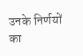उनके निर्णयों का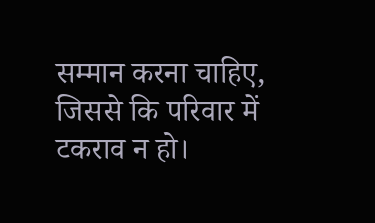सम्मान करना चाहिए, जिससे कि परिवार में टकराव न हो।